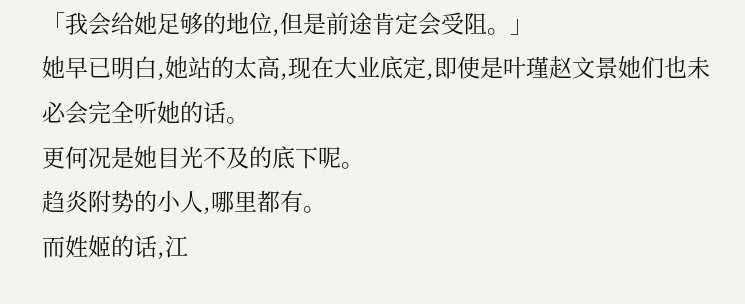「我会给她足够的地位,但是前途肯定会受阻。」
她早已明白,她站的太高,现在大业底定,即使是叶瑾赵文景她们也未必会完全听她的话。
更何况是她目光不及的底下呢。
趋炎附势的小人,哪里都有。
而姓姬的话,江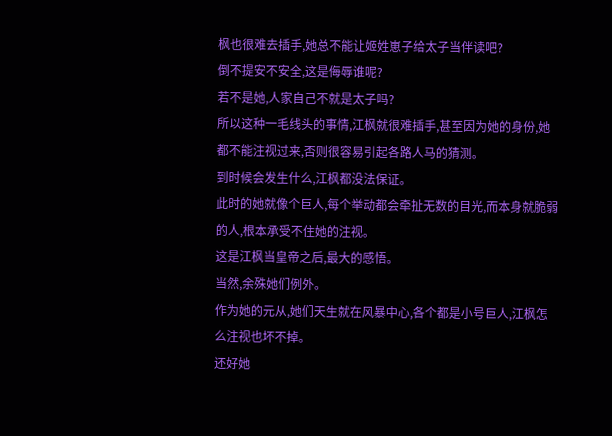枫也很难去插手,她总不能让姬姓崽子给太子当伴读吧?
倒不提安不安全,这是侮辱谁呢?
若不是她,人家自己不就是太子吗?
所以这种一毛线头的事情,江枫就很难插手,甚至因为她的身份,她都不能注视过来,否则很容易引起各路人马的猜测。
到时候会发生什么,江枫都没法保证。
此时的她就像个巨人,每个举动都会牵扯无数的目光,而本身就脆弱的人,根本承受不住她的注视。
这是江枫当皇帝之后,最大的感悟。
当然,余殊她们例外。
作为她的元从,她们天生就在风暴中心,各个都是小号巨人,江枫怎么注视也坏不掉。
还好她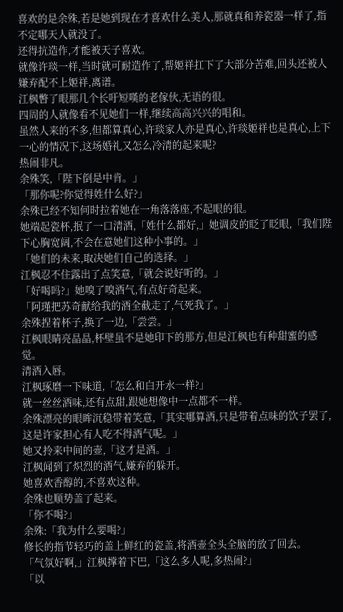喜欢的是余殊,若是她到现在才喜欢什么美人,那就真和养瓷器一样了,指不定哪天人就没了。
还得抗造作,才能被天子喜欢。
就像许琰一样,当时就可耐造作了,帮姬祥扛下了大部分苦难,回头还被人嫌弃配不上姬祥,离谱。
江枫瞥了眼那几个长吁短嘆的老傢伙,无语的很。
四周的人就像看不见她们一样,继续高高兴兴的唱和。
虽然人来的不多,但都算真心,许琰家人亦是真心,许琰姬祥也是真心,上下一心的情况下,这场婚礼又怎么冷清的起来呢?
热闹非凡。
余殊笑,「陛下倒是中肯。」
「那你呢?你觉得姓什么好?」
余殊已经不知何时拉着她在一角落落座,不起眼的很。
她端起瓷杯,抿了一口清酒,「姓什么都好,」她调皮的眨了眨眼,「我们陛下心胸宽阔,不会在意她们这种小事的。」
「她们的未来,取决她们自己的选择。」
江枫忍不住露出了点笑意,「就会说好听的。」
「好喝吗?」她嗅了嗅酒气,有点好奇起来。
「阿瑾把苏奇献给我的酒全截走了,气死我了。」
余殊捏着杯子,换了一边,「尝尝。」
江枫眼睛亮晶晶,杯壁虽不是她印下的那方,但是江枫也有种甜蜜的感觉。
清酒入唇。
江枫琢磨一下味道,「怎么和白开水一样?」
就一丝丝酒味,还有点甜,跟她想像中一点都不一样。
余殊漂亮的眼眸沉稳带着笑意,「其实哪算酒,只是带着点味的饮子罢了,这是许家担心有人吃不得酒气呢。」
她又拎来中间的壶,「这才是酒。」
江枫闻到了炽烈的酒气,嫌弃的躲开。
她喜欢香醇的,不喜欢这种。
余殊也顺势盖了起来。
「你不喝?」
余殊:「我为什么要喝?」
修长的指节轻巧的盖上鲜红的瓷盖,将酒壶全头全脑的放了回去。
「气氛好啊,」江枫撑着下巴,「这么多人呢,多热闹?」
「以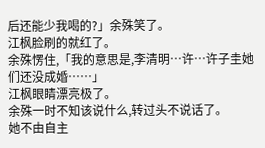后还能少我喝的?」余殊笑了。
江枫脸刷的就红了。
余殊愣住,「我的意思是,李清明…许…许子圭她们还没成婚……」
江枫眼睛漂亮极了。
余殊一时不知该说什么,转过头不说话了。
她不由自主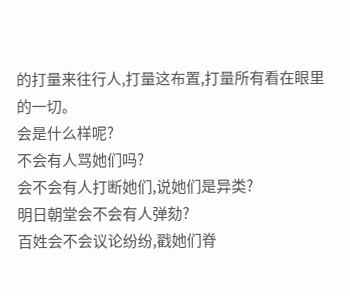的打量来往行人,打量这布置,打量所有看在眼里的一切。
会是什么样呢?
不会有人骂她们吗?
会不会有人打断她们,说她们是异类?
明日朝堂会不会有人弹劾?
百姓会不会议论纷纷,戳她们脊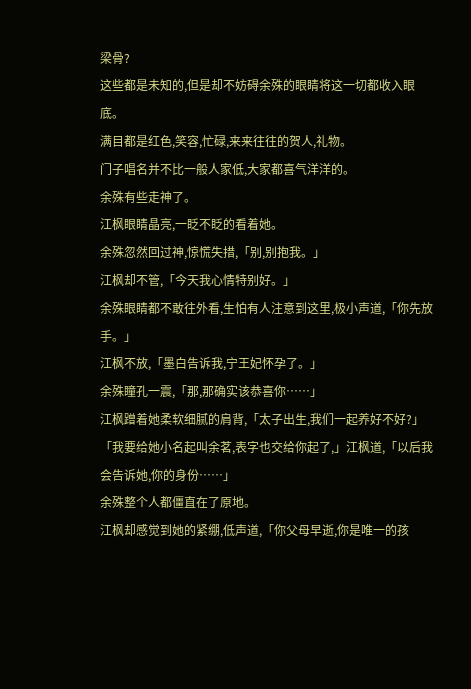梁骨?
这些都是未知的,但是却不妨碍余殊的眼睛将这一切都收入眼底。
满目都是红色,笑容,忙碌,来来往往的贺人,礼物。
门子唱名并不比一般人家低,大家都喜气洋洋的。
余殊有些走神了。
江枫眼睛晶亮,一眨不眨的看着她。
余殊忽然回过神,惊慌失措,「别,别抱我。」
江枫却不管,「今天我心情特别好。」
余殊眼睛都不敢往外看,生怕有人注意到这里,极小声道,「你先放手。」
江枫不放,「墨白告诉我,宁王妃怀孕了。」
余殊瞳孔一震,「那,那确实该恭喜你……」
江枫蹭着她柔软细腻的肩背,「太子出生,我们一起养好不好?」
「我要给她小名起叫余茗,表字也交给你起了,」江枫道,「以后我会告诉她,你的身份……」
余殊整个人都僵直在了原地。
江枫却感觉到她的紧绷,低声道,「你父母早逝,你是唯一的孩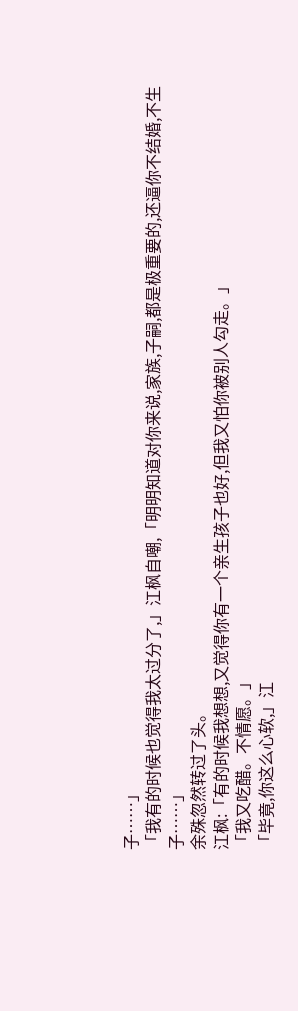子……」
「我有的时候也觉得我太过分了,」江枫自嘲,「明明知道对你来说,家族,子嗣,都是极重要的,还逼你不结婚,不生子……」
余殊忽然转过了头。
江枫:「有的时候我想想,又觉得你有一个亲生孩子也好,但我又怕你被别人勾走。」
「我又吃醋。不情愿。」
「毕竟,你这么心软,」江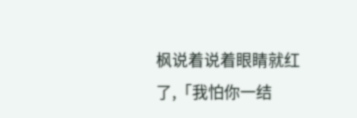枫说着说着眼睛就红了,「我怕你一结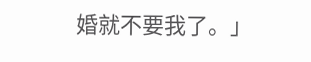婚就不要我了。」